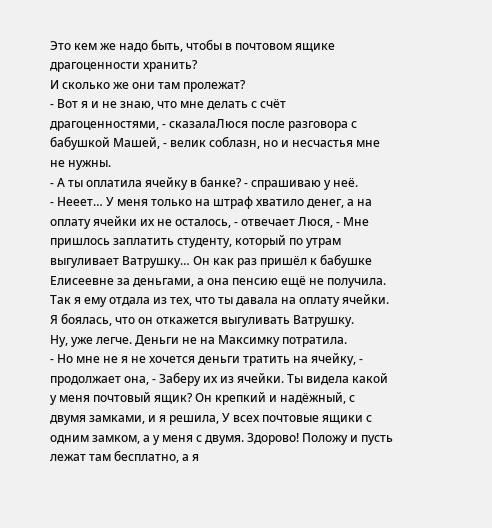Это кем же надо быть, чтобы в почтовом ящике драгоценности хранить?
И сколько же они там пролежат?
- Вот я и не знаю, что мне делать с счёт драгоценностями, - сказалаЛюся после разговора с бабушкой Машей, - велик соблазн, но и несчастья мне не нужны.
- А ты оплатила ячейку в банке? - спрашиваю у неё.
- Нееет… У меня только на штраф хватило денег, а на оплату ячейки их не осталось, - отвечает Люся, - Мне пришлось заплатить студенту, который по утрам выгуливает Ватрушку… Он как раз пришёл к бабушке Елисеевне за деньгами, а она пенсию ещё не получила. Так я ему отдала из тех, что ты давала на оплату ячейки. Я боялась, что он откажется выгуливать Ватрушку.
Ну, уже легче. Деньги не на Максимку потратила.
- Но мне не я не хочется деньги тратить на ячейку, - продолжает она, - Заберу их из ячейки. Ты видела какой у меня почтовый ящик? Он крепкий и надёжный, с двумя замками, и я решила, У всех почтовые ящики с одним замком, а у меня с двумя. Здорово! Положу и пусть лежат там бесплатно, а я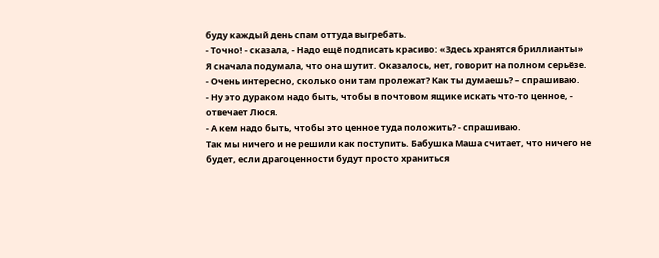буду каждый день спам оттуда выгребать.
- Точно! - сказала, - Надо ещё подписать красиво: «Здесь хранятся бриллианты»
Я сначала подумала, что она шутит. Оказалось, нет, говорит на полном серьёзе.
- Очень интересно, сколько они там пролежат? Как ты думаешь? – спрашиваю.
- Ну это дураком надо быть, чтобы в почтовом ящике искать что-то ценное, - отвечает Люся.
- А кем надо быть, чтобы это ценное туда положить? - спрашиваю.
Так мы ничего и не решили как поступить. Бабушка Маша считает, что ничего не будет, если драгоценности будут просто храниться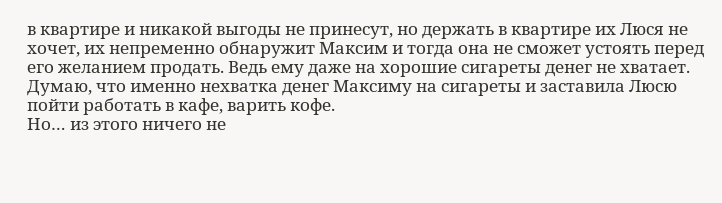в квартире и никакой выгоды не принесут, но держать в квартире их Люся не хочет, их непременно обнаружит Максим и тогда она не сможет устоять перед его желанием продать. Ведь ему даже на хорошие сигареты денег не хватает.
Думаю, что именно нехватка денег Максиму на сигареты и заставила Люсю пойти работать в кафе, варить кофе.
Но… из этого ничего не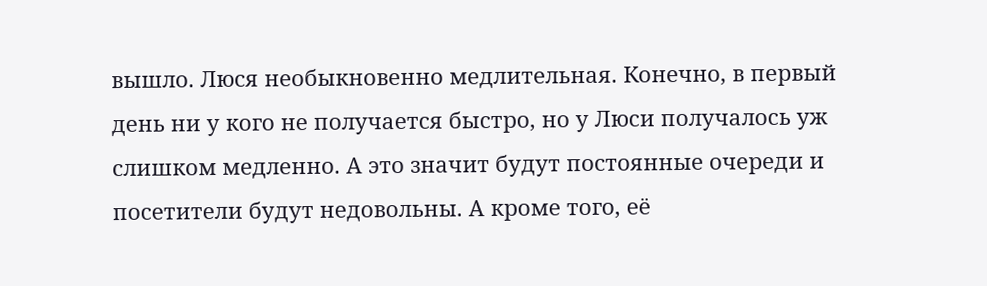вышло. Люся необыкновенно медлительная. Конечно, в первый день ни у кого не получается быстро, но у Люси получалось уж слишком медленно. А это значит будут постоянные очереди и посетители будут недовольны. А кроме того, её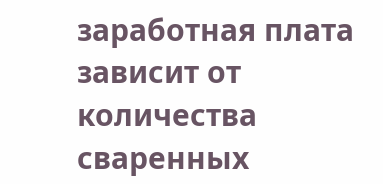заработная плата зависит от количества сваренных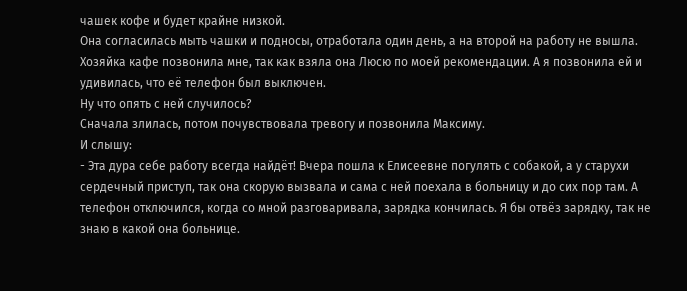чашек кофе и будет крайне низкой.
Она согласилась мыть чашки и подносы, отработала один день, а на второй на работу не вышла. Хозяйка кафе позвонила мне, так как взяла она Люсю по моей рекомендации. А я позвонила ей и удивилась, что её телефон был выключен.
Ну что опять с ней случилось?
Сначала злилась, потом почувствовала тревогу и позвонила Максиму.
И слышу:
- Эта дура себе работу всегда найдёт! Вчера пошла к Елисеевне погулять с собакой, а у старухи сердечный приступ, так она скорую вызвала и сама с ней поехала в больницу и до сих пор там. А телефон отключился, когда со мной разговаривала, зарядка кончилась. Я бы отвёз зарядку, так не знаю в какой она больнице.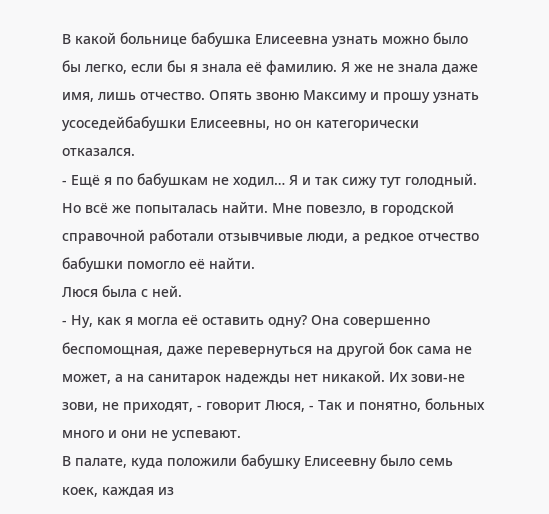В какой больнице бабушка Елисеевна узнать можно было бы легко, если бы я знала её фамилию. Я же не знала даже имя, лишь отчество. Опять звоню Максиму и прошу узнать усоседейбабушки Елисеевны, но он категорически отказался.
- Ещё я по бабушкам не ходил… Я и так сижу тут голодный.
Но всё же попыталась найти. Мне повезло, в городской справочной работали отзывчивые люди, а редкое отчество бабушки помогло её найти.
Люся была с ней.
- Ну, как я могла её оставить одну? Она совершенно беспомощная, даже перевернуться на другой бок сама не может, а на санитарок надежды нет никакой. Их зови-не зови, не приходят, - говорит Люся, - Так и понятно, больных много и они не успевают.
В палате, куда положили бабушку Елисеевну было семь коек, каждая из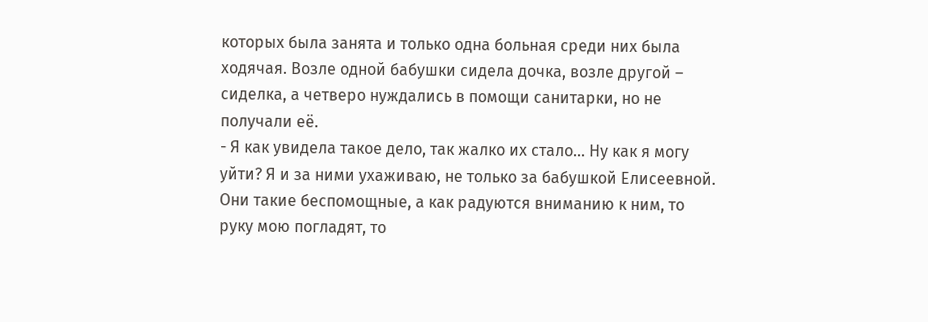которых была занята и только одна больная среди них была ходячая. Возле одной бабушки сидела дочка, возле другой – сиделка, а четверо нуждались в помощи санитарки, но не получали её.
- Я как увидела такое дело, так жалко их стало… Ну как я могу уйти? Я и за ними ухаживаю, не только за бабушкой Елисеевной. Они такие беспомощные, а как радуются вниманию к ним, то руку мою погладят, то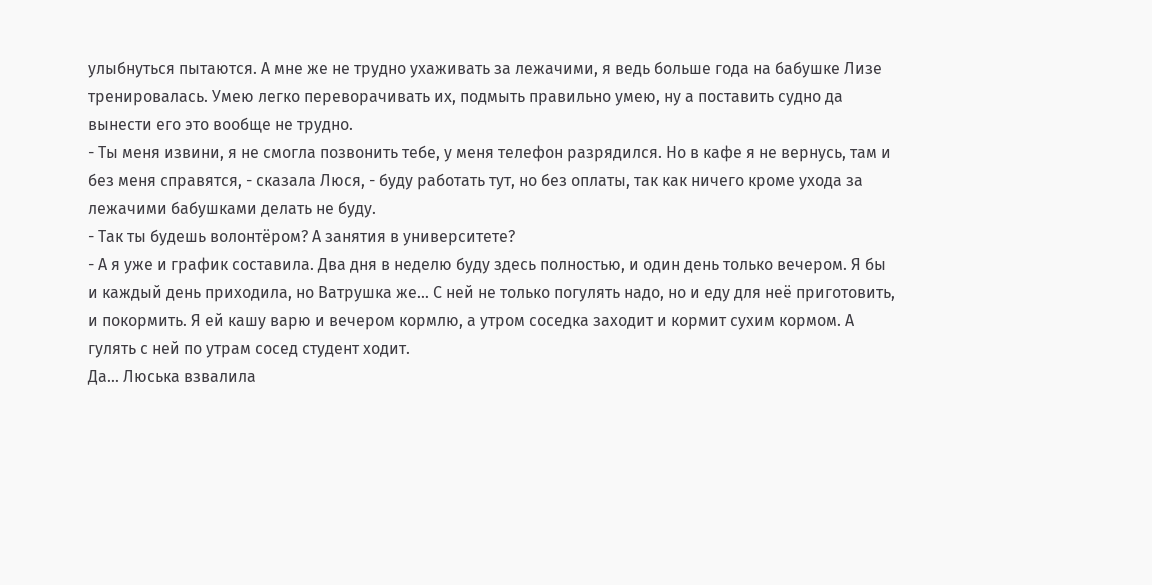улыбнуться пытаются. А мне же не трудно ухаживать за лежачими, я ведь больше года на бабушке Лизе тренировалась. Умею легко переворачивать их, подмыть правильно умею, ну а поставить судно да вынести его это вообще не трудно.
- Ты меня извини, я не смогла позвонить тебе, у меня телефон разрядился. Но в кафе я не вернусь, там и без меня справятся, - сказала Люся, - буду работать тут, но без оплаты, так как ничего кроме ухода за лежачими бабушками делать не буду.
- Так ты будешь волонтёром? А занятия в университете?
- А я уже и график составила. Два дня в неделю буду здесь полностью, и один день только вечером. Я бы и каждый день приходила, но Ватрушка же… С ней не только погулять надо, но и еду для неё приготовить, и покормить. Я ей кашу варю и вечером кормлю, а утром соседка заходит и кормит сухим кормом. А гулять с ней по утрам сосед студент ходит.
Да… Люська взвалила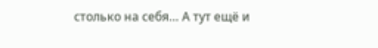столько на себя… А тут ещё и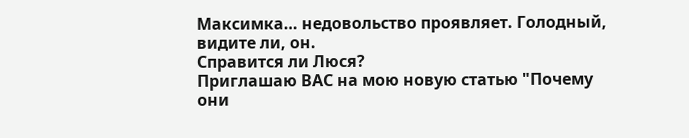Максимка… недовольство проявляет. Голодный, видите ли, он.
Справится ли Люся?
Приглашаю ВАС на мою новую статью "Почему они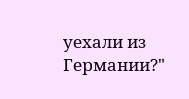уехали из Германии?"